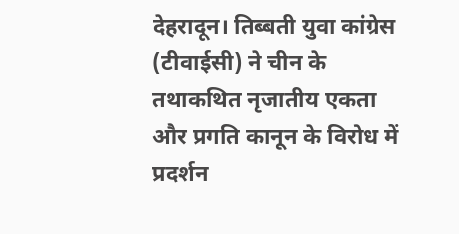देहरादून। तिब्बती युवा कांग्रेस (टीवाईसी) ने चीन के तथाकथित नृजातीय एकता और प्रगति कानून के विरोध में प्रदर्शन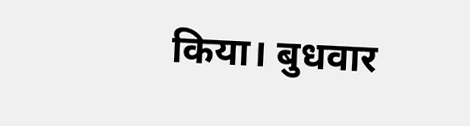किया। बुधवार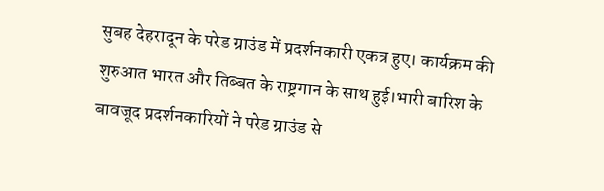सुबह देहरादून के परेड ग्राउंड में प्रदर्शनकारी एकत्र हुए। कार्यक्रम की शुरुआत भारत और तिब्बत के राष्ट्रगान के साथ हुई।भारी बारिश के बावजूद प्रदर्शनकारियों ने परेड ग्राउंड से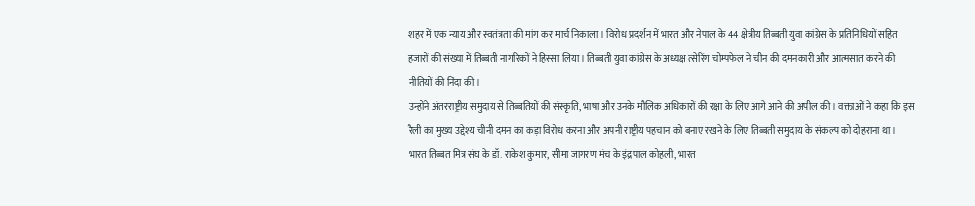शहर में एक न्याय और स्वतंत्रता की मांग कर मार्च निकाला। विरोध प्रदर्शन में भारत और नेपाल के 44 क्षेत्रीय तिब्बती युवा कांग्रेस के प्रतिनिधियों सहित हजारों की संख्या में तिब्बती नागरिकों ने हिस्सा लिया। तिब्बती युवा कांग्रेस के अध्यक्ष त्सेरिंग चोम्पफेल ने चीन की दमनकारी और आत्मसात करने की नीतियों की निंदा की।
उन्होंने अंतरराष्ट्रीय समुदाय से तिब्बतियों की संस्कृति, भाषा और उनके मौलिक अधिकारों की रक्षा के लिए आगे आने की अपील की। वक्ताओं ने कहा कि इस रैली का मुख्य उद्देश्य चीनी दमन का कड़ा विरोध करना और अपनी राष्ट्रीय पहचान को बनाए रखने के लिए तिब्बती समुदाय के संकल्प को दोहराना था। भारत तिब्बत मित्र संघ के डॉ. राकेश कुमार, सीमा जागरण मंच के इंद्रपाल कोहली, भारत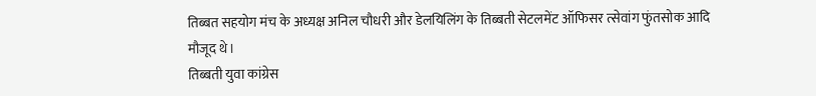तिब्बत सहयोग मंच के अध्यक्ष अनिल चौधरी और डेलयिलिंग के तिब्बती सेटलमेंट ऑफिसर त्सेवांग फुंतसोक आदि मौजूद थे।
तिब्बती युवा कांग्रेस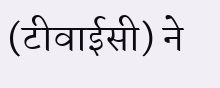(टीवाईसी) ने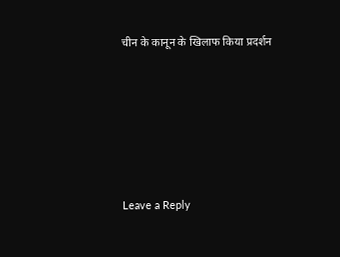चीन के कानून के खिलाफ किया प्रदर्शन








Leave a Reply